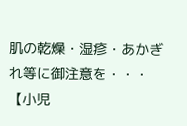肌の乾燥・湿疹・あかぎれ等に御注意を・・・【小児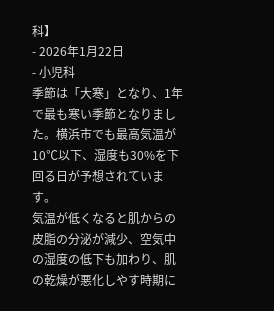科】
- 2026年1月22日
- 小児科
季節は「大寒」となり、1年で最も寒い季節となりました。横浜市でも最高気温が10℃以下、湿度も30%を下回る日が予想されています。
気温が低くなると肌からの皮脂の分泌が減少、空気中の湿度の低下も加わり、肌の乾燥が悪化しやす時期に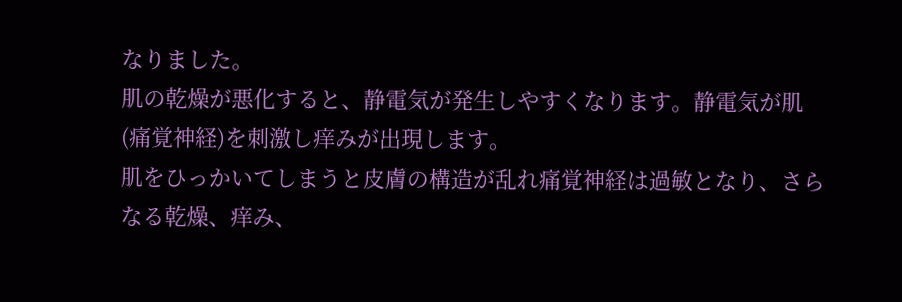なりました。
肌の乾燥が悪化すると、静電気が発生しやすくなります。静電気が肌(痛覚神経)を刺激し痒みが出現します。
肌をひっかいてしまうと皮膚の構造が乱れ痛覚神経は過敏となり、さらなる乾燥、痒み、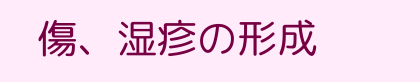傷、湿疹の形成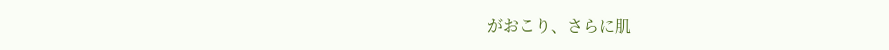がおこり、さらに肌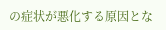の症状が悪化する原因とな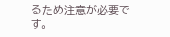るため注意が必要です。